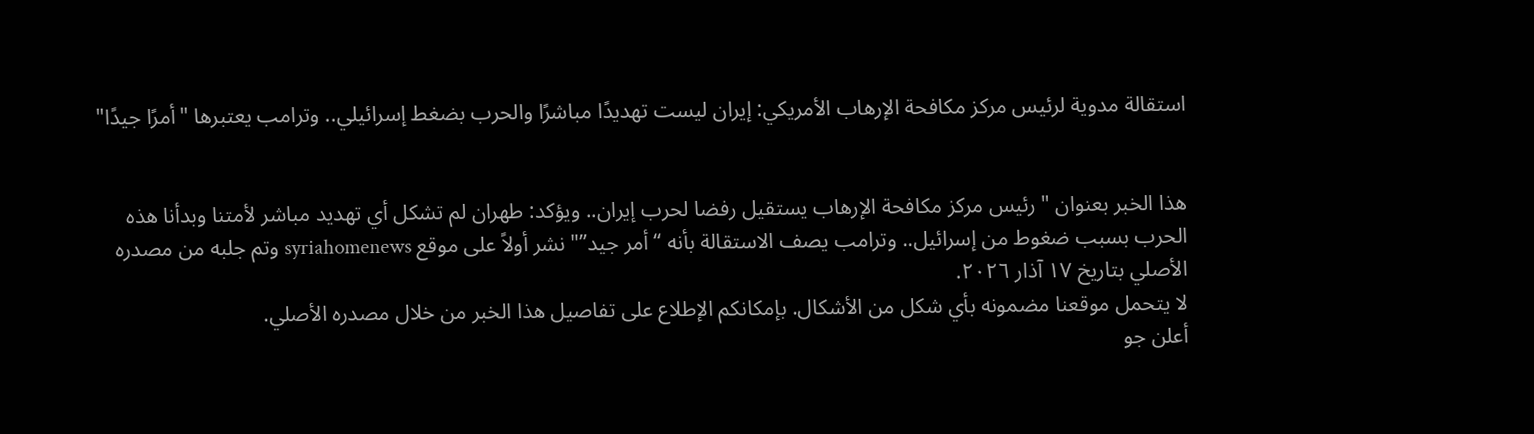استقالة مدوية لرئيس مركز مكافحة الإرهاب الأمريكي: إيران ليست تهديدًا مباشرًا والحرب بضغط إسرائيلي.. وترامب يعتبرها "أمرًا جيدًا"


هذا الخبر بعنوان "رئيس مركز مكافحة الإرهاب يستقيل رفضا لحرب إيران.. ويؤكد: طهران لم تشكل أي تهديد مباشر لأمتنا وبدأنا هذه الحرب بسبب ضغوط من إسرائيل.. وترامب يصف الاستقالة بأنه “أمر جيد”" نشر أولاً على موقع syriahomenews وتم جلبه من مصدره الأصلي بتاريخ ١٧ آذار ٢٠٢٦.
لا يتحمل موقعنا مضمونه بأي شكل من الأشكال. بإمكانكم الإطلاع على تفاصيل هذا الخبر من خلال مصدره الأصلي.
أعلن جو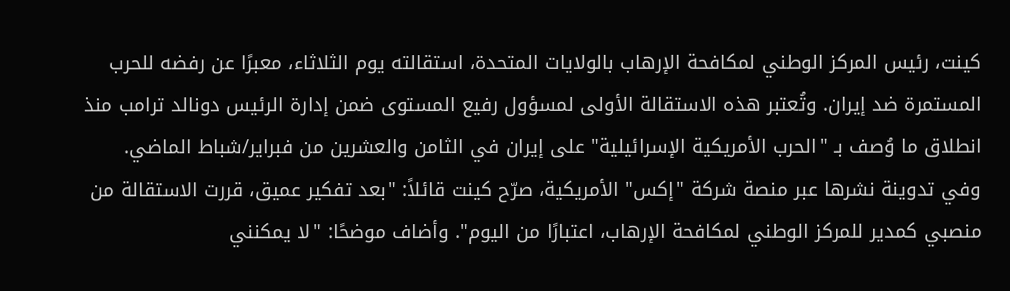كينت، رئيس المركز الوطني لمكافحة الإرهاب بالولايات المتحدة، استقالته يوم الثلاثاء، معبرًا عن رفضه للحرب المستمرة ضد إيران. وتُعتبر هذه الاستقالة الأولى لمسؤول رفيع المستوى ضمن إدارة الرئيس دونالد ترامب منذ انطلاق ما وُصف بـ "الحرب الأمريكية الإسرائيلية" على إيران في الثامن والعشرين من فبراير/شباط الماضي.
وفي تدوينة نشرها عبر منصة شركة "إكس" الأمريكية، صرّح كينت قائلاً: "بعد تفكير عميق، قررت الاستقالة من منصبي كمدير للمركز الوطني لمكافحة الإرهاب، اعتبارًا من اليوم". وأضاف موضحًا: "لا يمكنني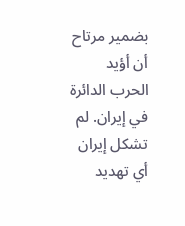بضمير مرتاح أن أؤيد الحرب الدائرة في إيران. لم تشكل إيران أي تهديد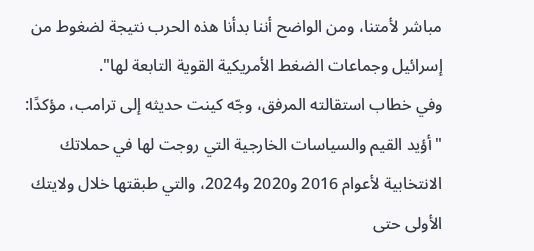مباشر لأمتنا، ومن الواضح أننا بدأنا هذه الحرب نتيجة لضغوط من إسرائيل وجماعات الضغط الأمريكية القوية التابعة لها".
وفي خطاب استقالته المرفق، وجّه كينت حديثه إلى ترامب، مؤكدًا: "أؤيد القيم والسياسات الخارجية التي روجت لها في حملاتك الانتخابية لأعوام 2016 و2020 و2024، والتي طبقتها خلال ولايتك الأولى حتى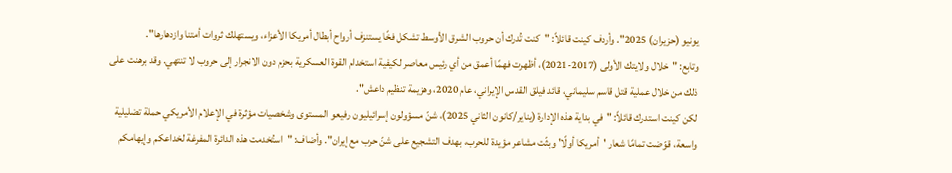يونيو (حزيران) 2025". وأردف كينت قائلاً: "كنت تُدرك أن حروب الشرق الأوسط تشكل فخًا يستنزف أرواح أبطال أمريكا الأعزاء، ويستهلك ثروات أمتنا وازدهارها".
وتابع: "خلال ولايتك الأولى (2017-2021)، أظهرت فهمًا أعمق من أي رئيس معاصر لكيفية استخدام القوة العسكرية بحزم دون الانجرار إلى حروب لا تنتهي. وقد برهنت على ذلك من خلال عملية قتل قاسم سليماني، قائد فيلق القدس الإيراني، عام 2020، وهزيمة تنظيم داعش".
لكن كينت استدرك قائلاً: "في بداية هذه الإدارة (يناير/كانون الثاني 2025)، شنّ مسؤولون إسرائيليون رفيعو المستوى وشخصيات مؤثرة في الإعلام الأمريكي حملة تضليلية واسعة، قوّضت تمامًا شعار 'أمريكا أولًا' وبثّت مشاعر مؤيدة للحرب، بهدف التشجيع على شنّ حرب مع إيران". وأضاف: "استُخدمت هذه الدائرة المفرغة لخداعكم وإيهامكم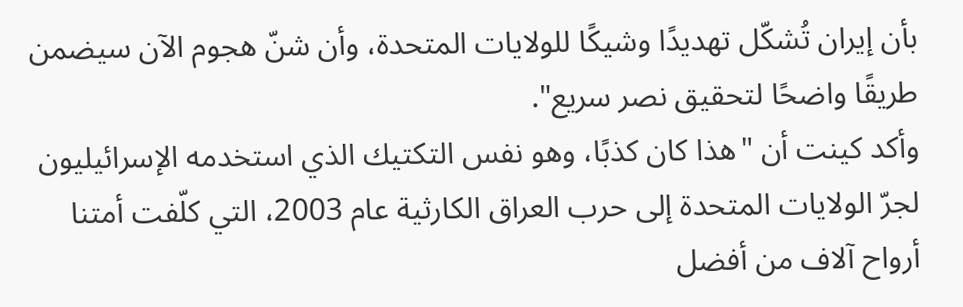بأن إيران تُشكّل تهديدًا وشيكًا للولايات المتحدة، وأن شنّ هجوم الآن سيضمن طريقًا واضحًا لتحقيق نصر سريع".
وأكد كينت أن "هذا كان كذبًا، وهو نفس التكتيك الذي استخدمه الإسرائيليون لجرّ الولايات المتحدة إلى حرب العراق الكارثية عام 2003، التي كلّفت أمتنا أرواح آلاف من أفضل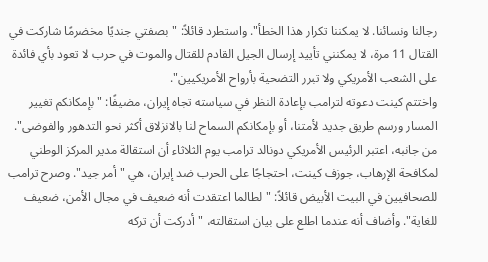رجالنا ونسائنا. لا يمكننا تكرار هذا الخطأ". واستطرد قائلاً: "بصفتي جنديًا مخضرمًا شاركت في القتال 11 مرة، لا يمكنني تأييد إرسال الجيل القادم للقتال والموت في حرب لا تعود بأي فائدة على الشعب الأمريكي ولا تبرر التضحية بأرواح الأمريكيين".
واختتم كينت دعوته لترامب بإعادة النظر في سياسته تجاه إيران، مضيفًا: "بإمكانكم تغيير المسار ورسم طريق جديد لأمتنا، أو بإمكانكم السماح لنا بالانزلاق أكثر نحو التدهور والفوضى".
من جانبه، اعتبر الرئيس الأمريكي دونالد ترامب يوم الثلاثاء أن استقالة مدير المركز الوطني لمكافحة الإرهاب، جوزف كينت، احتجاجًا على الحرب ضد إيران، هي "أمر جيد". وصرح ترامب للصحافيين في البيت الأبيض قائلاً: "لطالما اعتقدت أنه ضعيف في مجال الأمن، ضعيف للغاية". وأضاف أنه عندما اطلع على بيان استقالته، "أدركت أن تركه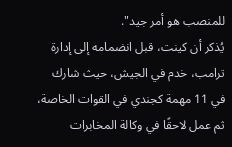للمنصب هو أمر جيد".
يُذكر أن كينت، قبل انضمامه إلى إدارة ترامب، خدم في الجيش، حيث شارك في 11 مهمة كجندي في القوات الخاصة، ثم عمل لاحقًا في وكالة المخابرات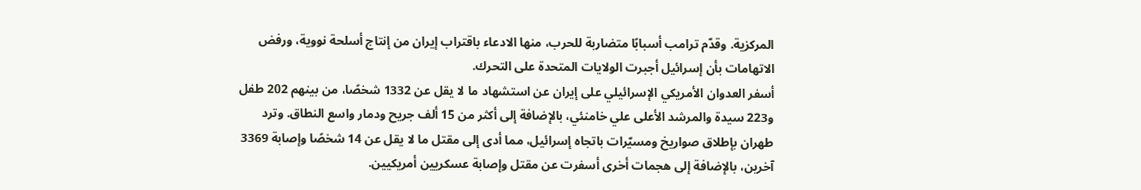المركزية. وقدّم ترامب أسبابًا متضاربة للحرب، منها الادعاء باقتراب إيران من إنتاج أسلحة نووية، ورفض الاتهامات بأن إسرائيل أجبرت الولايات المتحدة على التحرك.
أسفر العدوان الأمريكي الإسرائيلي على إيران عن استشهاد ما لا يقل عن 1332 شخصًا، من بينهم 202 طفل و223 سيدة والمرشد الأعلى علي خامنئي، بالإضافة إلى أكثر من 15 ألف جريح ودمار واسع النطاق. وترد طهران بإطلاق صواريخ ومسيّرات باتجاه إسرائيل، مما أدى إلى مقتل ما لا يقل عن 14 شخصًا وإصابة 3369 آخرين، بالإضافة إلى هجمات أخرى أسفرت عن مقتل وإصابة عسكريين أمريكيين.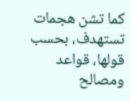كما تشن هجمات تستهدف، بحسب قولها، قواعد ومصالح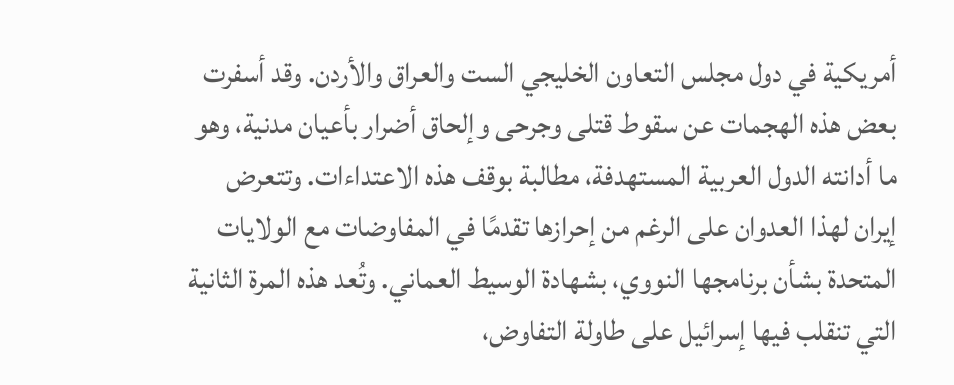أمريكية في دول مجلس التعاون الخليجي الست والعراق والأردن. وقد أسفرت بعض هذه الهجمات عن سقوط قتلى وجرحى وإلحاق أضرار بأعيان مدنية، وهو ما أدانته الدول العربية المستهدفة، مطالبة بوقف هذه الاعتداءات. وتتعرض إيران لهذا العدوان على الرغم من إحرازها تقدمًا في المفاوضات مع الولايات المتحدة بشأن برنامجها النووي، بشهادة الوسيط العماني. وتُعد هذه المرة الثانية التي تنقلب فيها إسرائيل على طاولة التفاوض،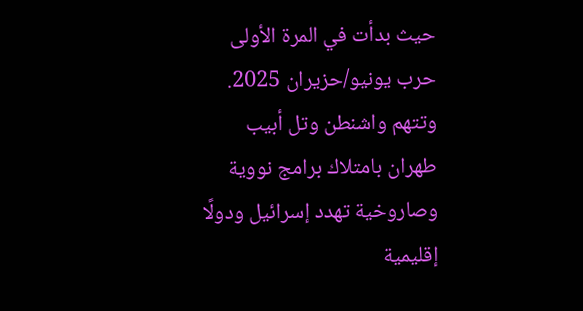حيث بدأت في المرة الأولى حرب يونيو/حزيران 2025.
وتتهم واشنطن وتل أبيب طهران بامتلاك برامج نووية وصاروخية تهدد إسرائيل ودولًا إقليمية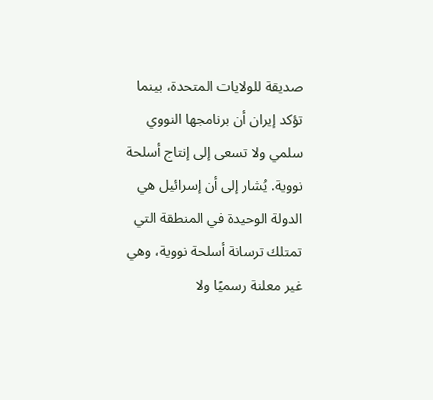صديقة للولايات المتحدة، بينما تؤكد إيران أن برنامجها النووي سلمي ولا تسعى إلى إنتاج أسلحة نووية. يُشار إلى أن إسرائيل هي الدولة الوحيدة في المنطقة التي تمتلك ترسانة أسلحة نووية، وهي غير معلنة رسميًا ولا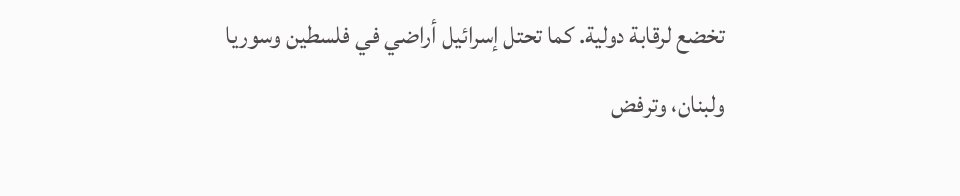تخضع لرقابة دولية. كما تحتل إسرائيل أراضي في فلسطين وسوريا ولبنان، وترفض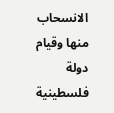الانسحاب منها وقيام دولة فلسطينية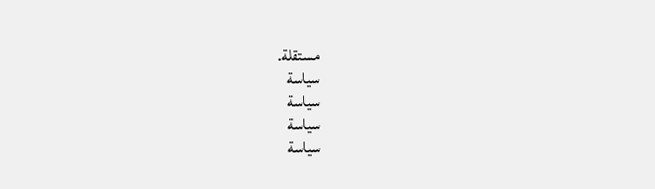مستقلة.
سياسة
سياسة
سياسة
سياسة